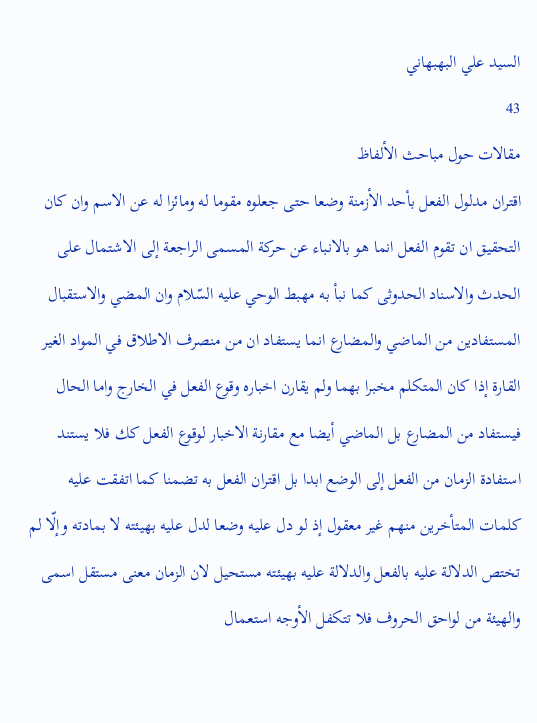السيد علي البهبهاني
43
مقالات حول مباحث الألفاظ
اقتران مدلول الفعل بأحد الأزمنة وضعا حتى جعلوه مقوما له ومائزا له عن الاسم وان كان التحقيق ان تقوم الفعل انما هو بالانباء عن حركة المسمى الراجعة إلى الاشتمال على الحدث والاسناد الحدوثى كما نبأ به مهبط الوحي عليه السّلام وان المضي والاستقبال المستفادين من الماضي والمضارع انما يستفاد ان من منصرف الاطلاق في المواد الغير القارة إذا كان المتكلم مخبرا بهما ولم يقارن اخباره وقوع الفعل في الخارج واما الحال فيستفاد من المضارع بل الماضي أيضا مع مقارنة الاخبار لوقوع الفعل كك فلا يستند استفادة الزمان من الفعل إلى الوضع ابدا بل اقتران الفعل به تضمنا كما اتفقت عليه كلمات المتأخرين منهم غير معقول إذ لو دل عليه وضعا لدل عليه بهيئته لا بمادته وإلّا لم تختص الدلالة عليه بالفعل والدلالة عليه بهيئته مستحيل لان الزمان معنى مستقل اسمى والهيئة من لواحق الحروف فلا تتكفل الأوجه استعمال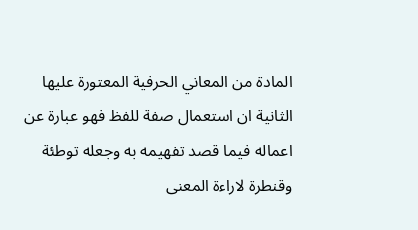المادة من المعاني الحرفية المعتورة عليها الثانية ان استعمال صفة للفظ فهو عبارة عن اعماله فيما قصد تفهيمه به وجعله توطئة وقنطرة لاراءة المعنى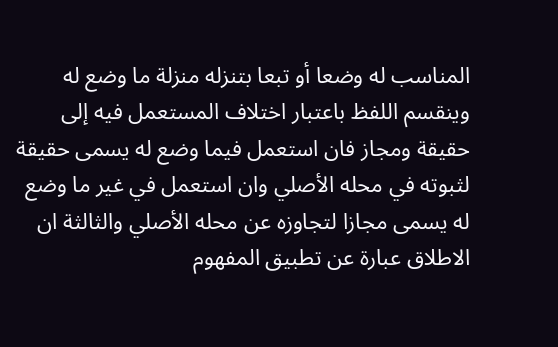المناسب له وضعا أو تبعا بتنزله منزلة ما وضع له وينقسم اللفظ باعتبار اختلاف المستعمل فيه إلى حقيقة ومجاز فان استعمل فيما وضع له يسمى حقيقة لثبوته في محله الأصلي وان استعمل في غير ما وضع له يسمى مجازا لتجاوزه عن محله الأصلي والثالثة ان الاطلاق عبارة عن تطبيق المفهوم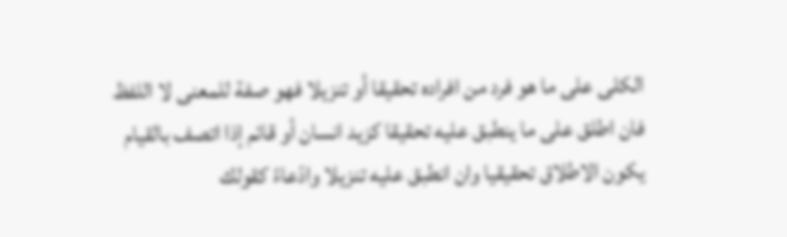الكلى على ما هو فرد من افراده تحقيقا أو تنزيلا فهو صفة للمعنى لا اللفظ فان اطلق على ما ينطبق عليه تحقيقا كزيد انسان أو قائم إذا اتصف بالقيام يكون الاطلاق تحقيقيا وان انطبق عليه تنزيلا وادّعاءً كقولك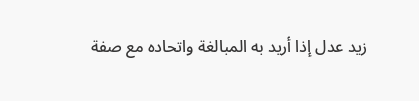زيد عدل إذا أريد به المبالغة واتحاده مع صفة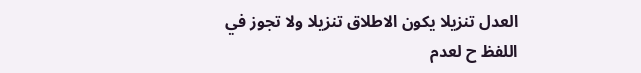العدل تنزيلا يكون الاطلاق تنزيلا ولا تجوز في اللفظ ح لعدم